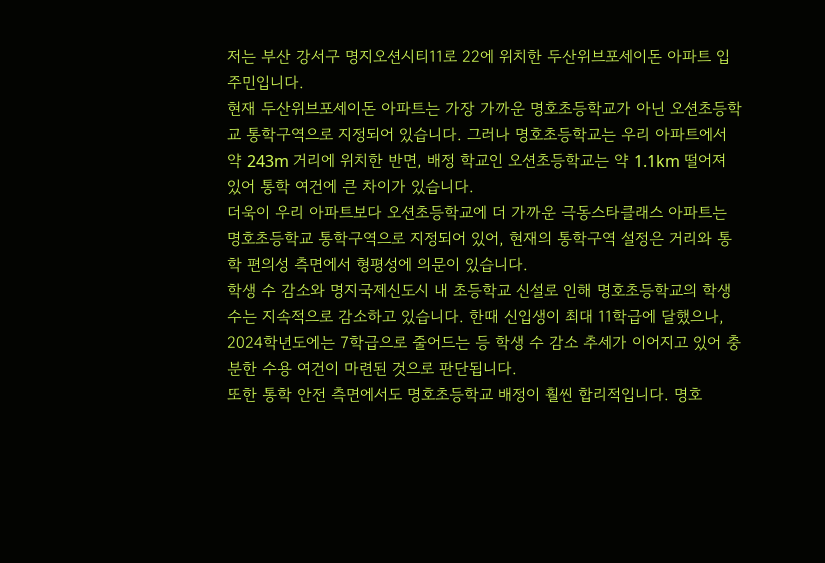저는 부산 강서구 명지오션시티11로 22에 위치한 두산위브포세이돈 아파트 입주민입니다.
현재 두산위브포세이돈 아파트는 가장 가까운 명호초등학교가 아닌 오션초등학교 통학구역으로 지정되어 있습니다. 그러나 명호초등학교는 우리 아파트에서 약 243m 거리에 위치한 반면, 배정 학교인 오션초등학교는 약 1.1km 떨어져 있어 통학 여건에 큰 차이가 있습니다.
더욱이 우리 아파트보다 오션초등학교에 더 가까운 극동스타클래스 아파트는 명호초등학교 통학구역으로 지정되어 있어, 현재의 통학구역 설정은 거리와 통학 편의성 측면에서 형평성에 의문이 있습니다.
학생 수 감소와 명지국제신도시 내 초등학교 신설로 인해 명호초등학교의 학생 수는 지속적으로 감소하고 있습니다. 한때 신입생이 최대 11학급에 달했으나, 2024학년도에는 7학급으로 줄어드는 등 학생 수 감소 추세가 이어지고 있어 충분한 수용 여건이 마련된 것으로 판단됩니다.
또한 통학 안전 측면에서도 명호초등학교 배정이 훨씬 합리적입니다. 명호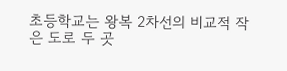초등학교는 왕복 2차선의 비교적 작은 도로 두 곳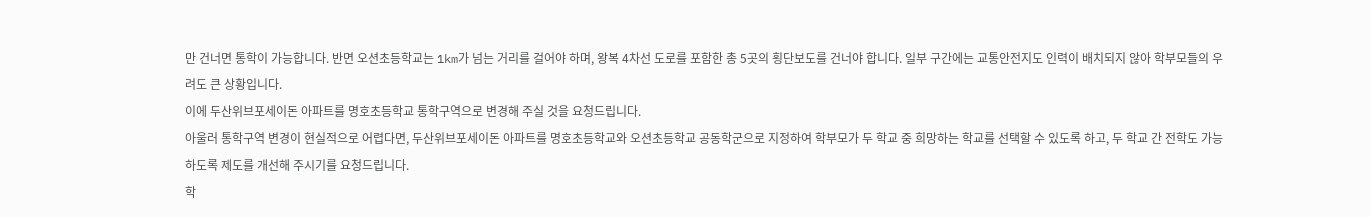만 건너면 통학이 가능합니다. 반면 오션초등학교는 1km가 넘는 거리를 걸어야 하며, 왕복 4차선 도로를 포함한 총 5곳의 횡단보도를 건너야 합니다. 일부 구간에는 교통안전지도 인력이 배치되지 않아 학부모들의 우려도 큰 상황입니다.
이에 두산위브포세이돈 아파트를 명호초등학교 통학구역으로 변경해 주실 것을 요청드립니다.
아울러 통학구역 변경이 현실적으로 어렵다면, 두산위브포세이돈 아파트를 명호초등학교와 오션초등학교 공동학군으로 지정하여 학부모가 두 학교 중 희망하는 학교를 선택할 수 있도록 하고, 두 학교 간 전학도 가능하도록 제도를 개선해 주시기를 요청드립니다.
학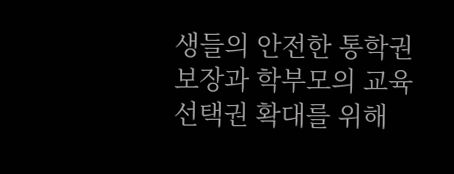생들의 안전한 통학권 보장과 학부모의 교육 선택권 확대를 위해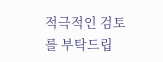적극적인 검토를 부탁드립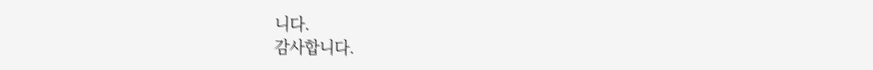니다.
감사합니다.